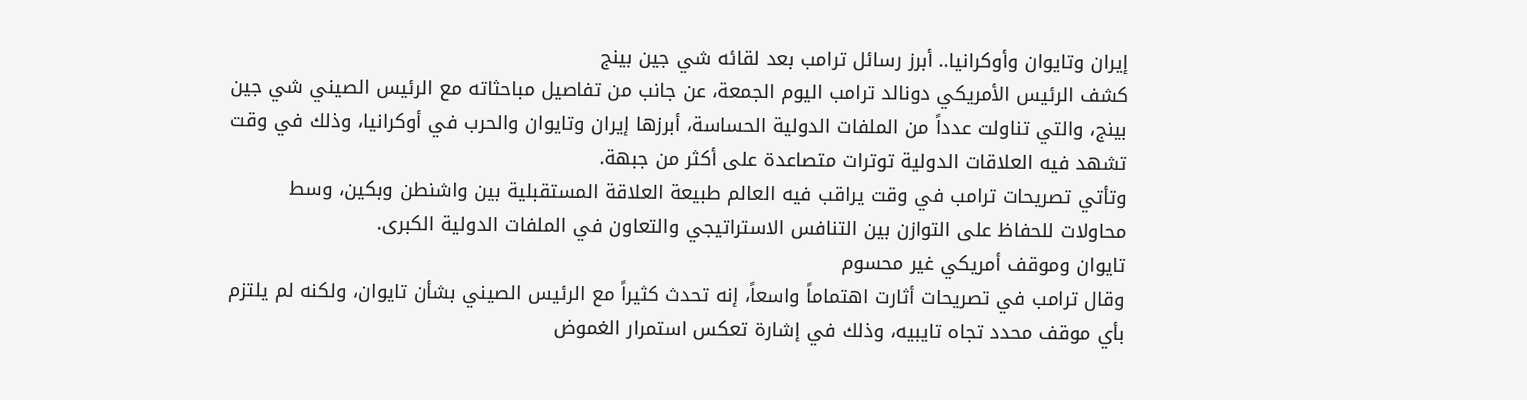إيران وتايوان وأوكرانيا.. أبرز رسائل ترامب بعد لقائه شي جين بينج
كشف الرئيس الأمريكي دونالد ترامب اليوم الجمعة، عن جانب من تفاصيل مباحثاته مع الرئيس الصيني شي جين بينج، والتي تناولت عدداً من الملفات الدولية الحساسة، أبرزها إيران وتايوان والحرب في أوكرانيا، وذلك في وقت تشهد فيه العلاقات الدولية توترات متصاعدة على أكثر من جبهة.
وتأتي تصريحات ترامب في وقت يراقب فيه العالم طبيعة العلاقة المستقبلية بين واشنطن وبكين، وسط محاولات للحفاظ على التوازن بين التنافس الاستراتيجي والتعاون في الملفات الدولية الكبرى.
تايوان وموقف أمريكي غير محسوم
وقال ترامب في تصريحات أثارت اهتماماً واسعاً، إنه تحدث كثيراً مع الرئيس الصيني بشأن تايوان، ولكنه لم يلتزم بأي موقف محدد تجاه تايبيه، وذلك في إشارة تعكس استمرار الغموض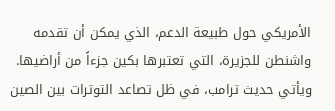الأمريكي حول طبيعة الدعم، الذي يمكن أن تقدمه واشنطن للجزيرة، التي تعتبرها بكين جزءاً من أراضيها.
ويأتي حديث ترامب، في ظل تصاعد التوترات بين الصين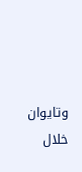وتايوان خلال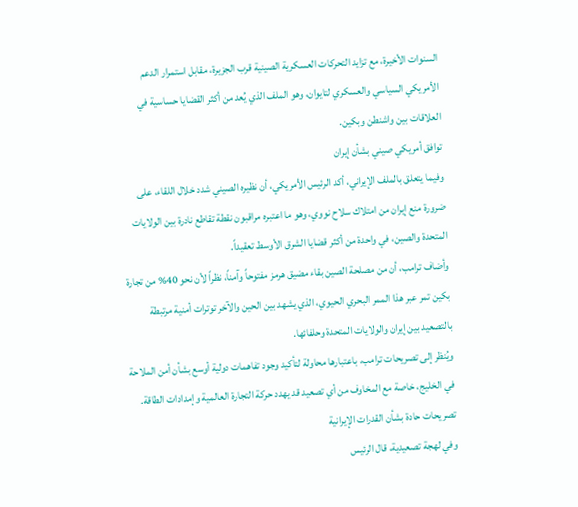السنوات الأخيرة، مع تزايد التحركات العسكرية الصينية قرب الجزيرة، مقابل استمرار الدعم الأمريكي السياسي والعسكري لتايوان، وهو الملف الذي يُعد من أكثر القضايا حساسية في العلاقات بين واشنطن وبكين.
توافق أمريكي صيني بشأن إيران
وفيما يتعلق بالملف الإيراني، أكد الرئيس الأمريكي، أن نظيره الصيني شدد خلال اللقاء، على ضرورة منع إيران من امتلاك سلاح نووي، وهو ما اعتبره مراقبون نقطة تقاطع نادرة بين الولايات المتحدة والصين، في واحدة من أكثر قضايا الشرق الأوسط تعقيداً.
وأضاف ترامب، أن من مصلحة الصين بقاء مضيق هرمز مفتوحاً وآمناً، نظراً لأن نحو 40% من تجارة بكين تمر عبر هذا الممر البحري الحيوي، الذي يشهد بين الحين والآخر توترات أمنية مرتبطة بالتصعيد بين إيران والولايات المتحدة وحلفائها.
ويُنظر إلى تصريحات ترامب، باعتبارها محاولة لتأكيد وجود تفاهمات دولية أوسع بشأن أمن الملاحة في الخليج، خاصة مع المخاوف من أي تصعيد قد يهدد حركة التجارة العالمية وإمدادات الطاقة.
تصريحات حادة بشأن القدرات الإيرانية
وفي لهجة تصعيدية، قال الرئيس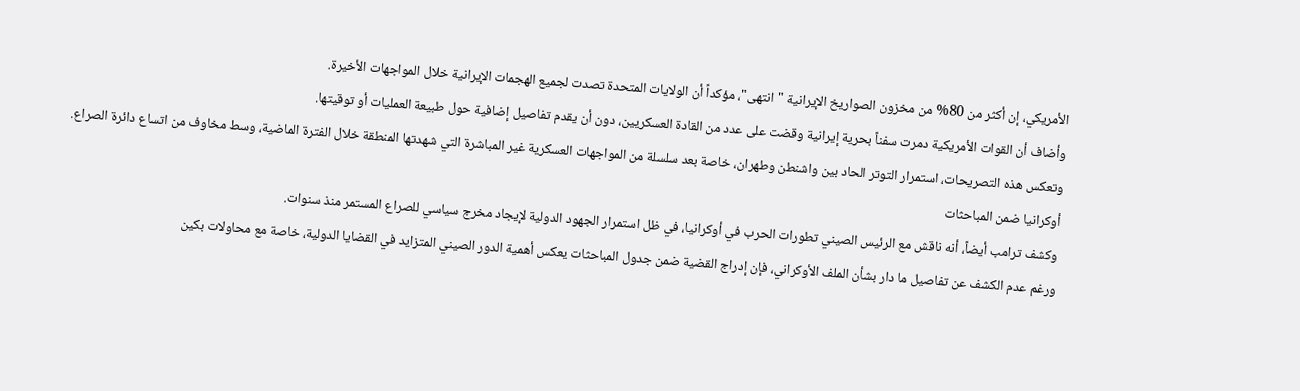الأمريكي، إن أكثر من 80% من مخزون الصواريخ الإيرانية "انتهى"، مؤكداً أن الولايات المتحدة تصدت لجميع الهجمات الإيرانية خلال المواجهات الأخيرة.
وأضاف أن القوات الأمريكية دمرت سفناً بحرية إيرانية وقضت على عدد من القادة العسكريين، دون أن يقدم تفاصيل إضافية حول طبيعة العمليات أو توقيتها.
وتعكس هذه التصريحات، استمرار التوتر الحاد بين واشنطن وطهران، خاصة بعد سلسلة من المواجهات العسكرية غير المباشرة التي شهدتها المنطقة خلال الفترة الماضية، وسط مخاوف من اتساع دائرة الصراع.
أوكرانيا ضمن المباحثات
وكشف ترامب أيضاً، أنه ناقش مع الرئيس الصيني تطورات الحرب في أوكرانيا، في ظل استمرار الجهود الدولية لإيجاد مخرج سياسي للصراع المستمر منذ سنوات.
ورغم عدم الكشف عن تفاصيل ما دار بشأن الملف الأوكراني، فإن إدراج القضية ضمن جدول المباحثات يعكس أهمية الدور الصيني المتزايد في القضايا الدولية، خاصة مع محاولات بكين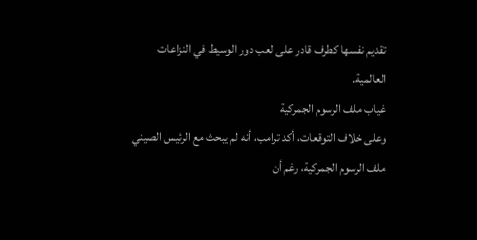تقديم نفسها كطرف قادر على لعب دور الوسيط في النزاعات العالمية.
غياب ملف الرسوم الجمركية
وعلى خلاف التوقعات، أكد ترامب، أنه لم يبحث مع الرئيس الصيني ملف الرسوم الجمركية، رغم أن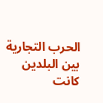الحرب التجارية بين البلدين كانت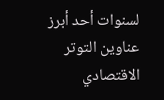لسنوات أحد أبرز عناوين التوتر الاقتصادي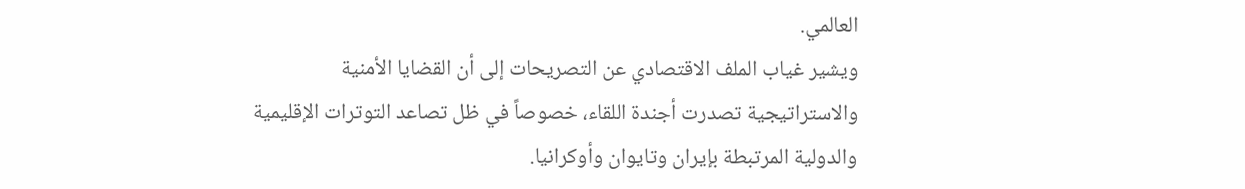العالمي.
ويشير غياب الملف الاقتصادي عن التصريحات إلى أن القضايا الأمنية والاستراتيجية تصدرت أجندة اللقاء، خصوصاً في ظل تصاعد التوترات الإقليمية والدولية المرتبطة بإيران وتايوان وأوكرانيا.